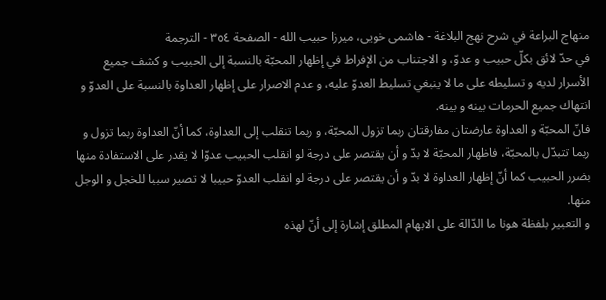منهاج البراعة في شرح نهج البلاغة - هاشمى خويى، ميرزا حبيب الله - الصفحة ٣٥٤ - الترجمة
في حدّ لائق بكلّ حبيب و عدوّ، و الاجتناب من الإفراط في إظهار المحبّة بالنسبة إلى الحبيب و كشف جميع الأسرار لديه و تسليطه على ما لا ينبغي تسليط العدوّ عليه، و عدم الاصرار على إظهار العداوة بالنسبة على العدوّ و انتهاك جميع الحرمات بينه و بينه.
فانّ المحبّة و العداوة عارضتان مفارقتان ربما تزول المحبّة، و ربما تنقلب إلى العداوة، كما أنّ العداوة ربما تزول و ربما تتبدّل بالمحبّة، فاظهار المحبّة لا بدّ و أن يقتصر على درجة لو انقلب الحبيب عدوّا لا يقدر على الاستفادة منها بضرر الحبيب كما أنّ إظهار العداوة لا بدّ و أن يقتصر على درجة لو انقلب العدوّ حبيبا لا تصير سببا للخجل و الوجل منها.
و التعبير بلفظة هونا ما الدّالة على الابهام المطلق إشارة إلى أنّ لهذه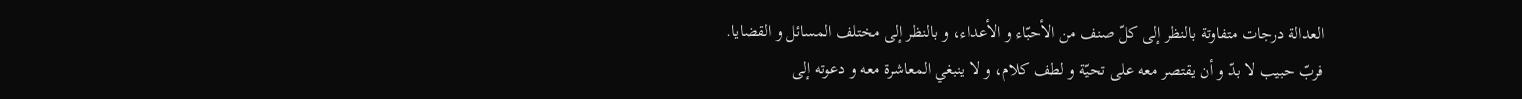العدالة درجات متفاوتة بالنظر إلى كلّ صنف من الأحبّاء و الأعداء، و بالنظر إلى مختلف المسائل و القضايا.
فربّ حبيب لا بدّ و أن يقتصر معه على تحيّة و لطف كلام، و لا ينبغي المعاشرة معه و دعوته إلى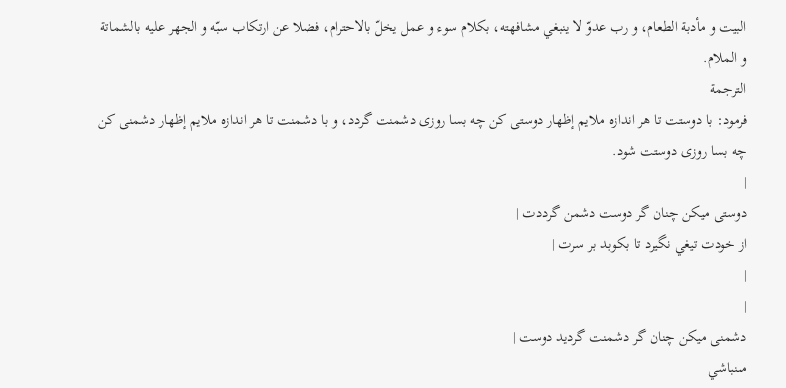البيت و مأدبة الطعام، و رب عدوّ لا ينبغي مشافهته، بكلام سوء و عمل يخلّ بالاحترام، فضلا عن ارتكاب سبّه و الجهر عليه بالشماتة و الملام.
الترجمة
فرمود: با دوستت تا هر اندازه ملايم إظهار دوستى كن چه بسا روزى دشمنت گردد، و با دشمنت تا هر اندازه ملايم إظهار دشمنى كن چه بسا روزى دوستت شود.
|
دوستى ميكن چنان گر دوست دشمن گرددت |
از خودت تيغي نگيرد تا بكوبد بر سرت |
|
|
دشمنى ميكن چنان گر دشمنت گرديد دوست |
مىنباشي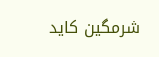شرمگين كايد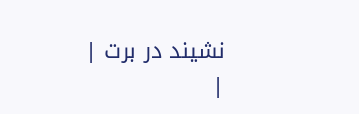نشيند در برت |
|